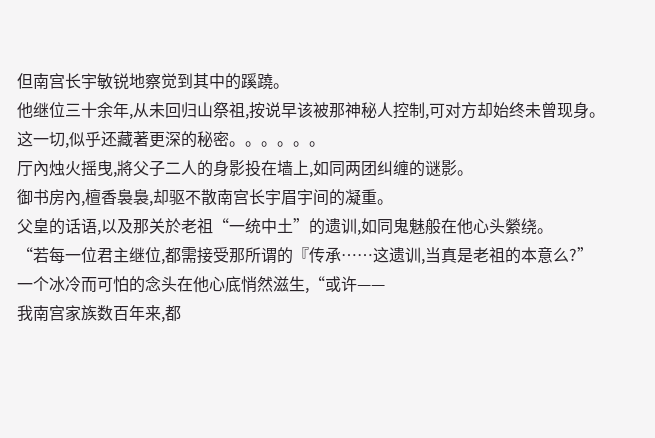但南宫长宇敏锐地察觉到其中的蹊蹺。
他继位三十余年,从未回归山祭祖,按说早该被那神秘人控制,可对方却始终未曾现身。
这一切,似乎还藏著更深的秘密。。。。。。
厅內烛火摇曳,將父子二人的身影投在墙上,如同两团纠缠的谜影。
御书房內,檀香裊裊,却驱不散南宫长宇眉宇间的凝重。
父皇的话语,以及那关於老祖“一统中土”的遗训,如同鬼魅般在他心头縈绕。
“若每一位君主继位,都需接受那所谓的『传承……这遗训,当真是老祖的本意么?”
一个冰冷而可怕的念头在他心底悄然滋生,“或许——
我南宫家族数百年来,都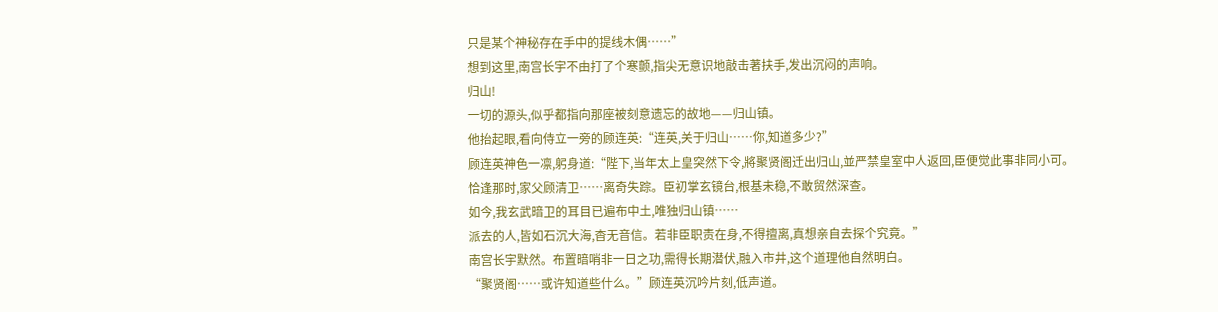只是某个神秘存在手中的提线木偶……”
想到这里,南宫长宇不由打了个寒颤,指尖无意识地敲击著扶手,发出沉闷的声响。
归山!
一切的源头,似乎都指向那座被刻意遗忘的故地——归山镇。
他抬起眼,看向侍立一旁的顾连英:“连英,关于归山……你,知道多少?”
顾连英神色一凛,躬身道:“陛下,当年太上皇突然下令,將聚贤阁迁出归山,並严禁皇室中人返回,臣便觉此事非同小可。
恰逢那时,家父顾清卫……离奇失踪。臣初掌玄镜台,根基未稳,不敢贸然深查。
如今,我玄武暗卫的耳目已遍布中土,唯独归山镇……
派去的人,皆如石沉大海,杳无音信。若非臣职责在身,不得擅离,真想亲自去探个究竟。”
南宫长宇默然。布置暗哨非一日之功,需得长期潜伏,融入市井,这个道理他自然明白。
“聚贤阁……或许知道些什么。”顾连英沉吟片刻,低声道。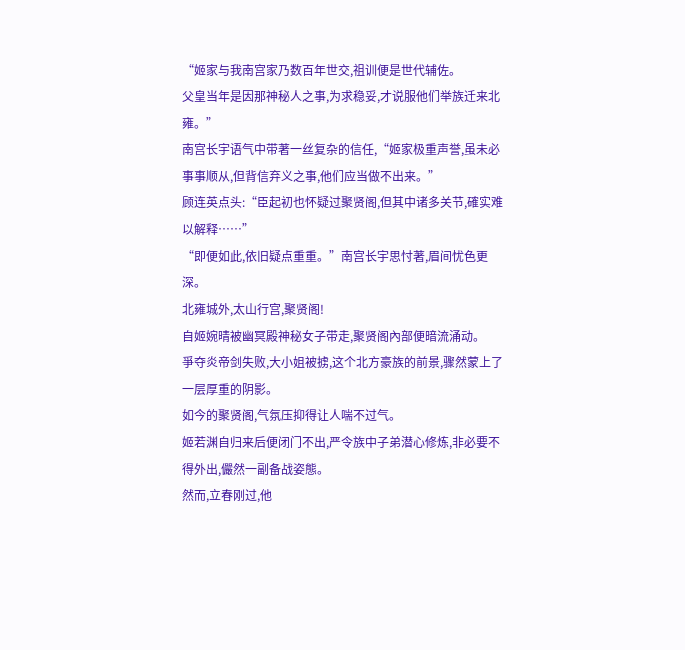“姬家与我南宫家乃数百年世交,祖训便是世代辅佐。
父皇当年是因那神秘人之事,为求稳妥,才说服他们举族迁来北雍。”
南宫长宇语气中带著一丝复杂的信任,“姬家极重声誉,虽未必事事顺从,但背信弃义之事,他们应当做不出来。”
顾连英点头:“臣起初也怀疑过聚贤阁,但其中诸多关节,確实难以解释……”
“即便如此,依旧疑点重重。”南宫长宇思忖著,眉间忧色更深。
北雍城外,太山行宫,聚贤阁!
自姬婉晴被幽冥殿神秘女子带走,聚贤阁內部便暗流涌动。
爭夺炎帝剑失败,大小姐被掳,这个北方豪族的前景,骤然蒙上了一层厚重的阴影。
如今的聚贤阁,气氛压抑得让人喘不过气。
姬若渊自归来后便闭门不出,严令族中子弟潜心修炼,非必要不得外出,儼然一副备战姿態。
然而,立春刚过,他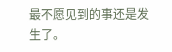最不愿见到的事还是发生了。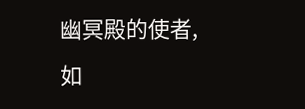幽冥殿的使者,如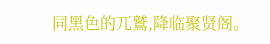同黑色的兀鷲,降临聚贤阁。